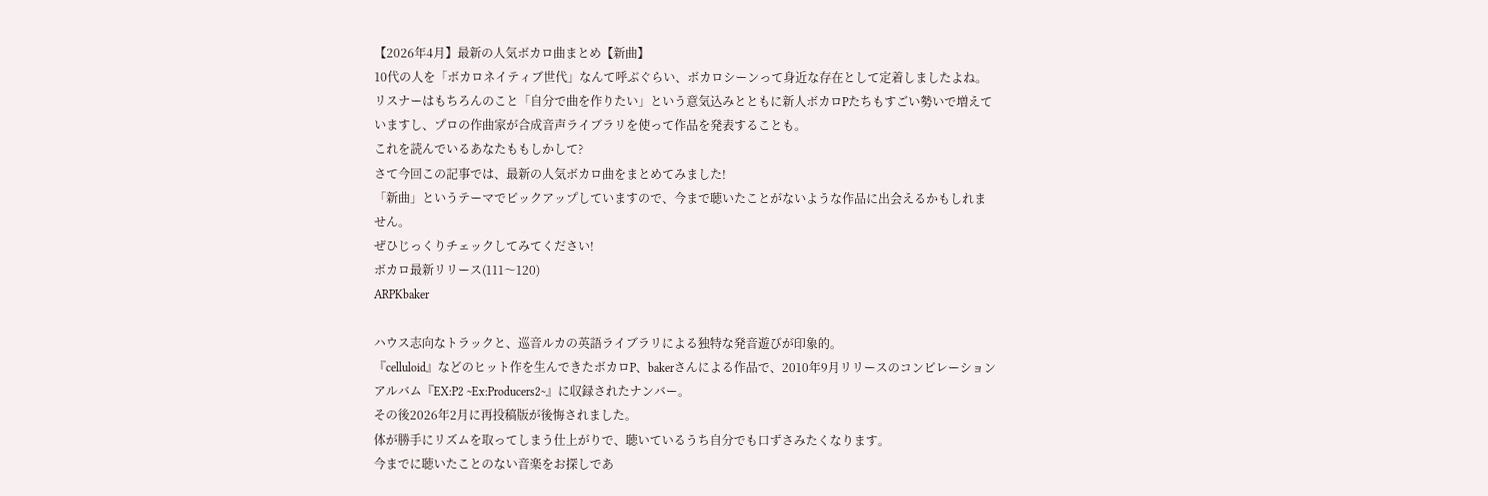【2026年4月】最新の人気ボカロ曲まとめ【新曲】
10代の人を「ボカロネイティブ世代」なんて呼ぶぐらい、ボカロシーンって身近な存在として定着しましたよね。
リスナーはもちろんのこと「自分で曲を作りたい」という意気込みとともに新人ボカロPたちもすごい勢いで増えていますし、プロの作曲家が合成音声ライブラリを使って作品を発表することも。
これを読んでいるあなたももしかして?
さて今回この記事では、最新の人気ボカロ曲をまとめてみました!
「新曲」というテーマでピックアップしていますので、今まで聴いたことがないような作品に出会えるかもしれません。
ぜひじっくりチェックしてみてください!
ボカロ最新リリース(111〜120)
ARPKbaker

ハウス志向なトラックと、巡音ルカの英語ライブラリによる独特な発音遊びが印象的。
『celluloid』などのヒット作を生んできたボカロP、bakerさんによる作品で、2010年9月リリースのコンピレーションアルバム『EX:P2 ~Ex:Producers2~』に収録されたナンバー。
その後2026年2月に再投稿版が後悔されました。
体が勝手にリズムを取ってしまう仕上がりで、聴いているうち自分でも口ずさみたくなります。
今までに聴いたことのない音楽をお探しであ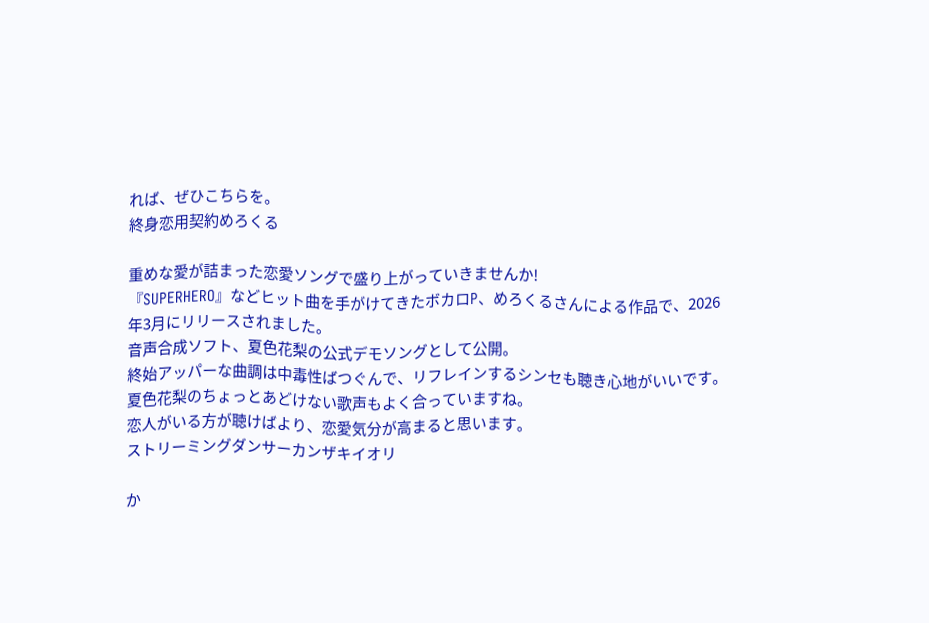れば、ぜひこちらを。
終身恋用契約めろくる

重めな愛が詰まった恋愛ソングで盛り上がっていきませんか!
『SUPERHERO』などヒット曲を手がけてきたボカロP、めろくるさんによる作品で、2026年3月にリリースされました。
音声合成ソフト、夏色花梨の公式デモソングとして公開。
終始アッパーな曲調は中毒性ばつぐんで、リフレインするシンセも聴き心地がいいです。
夏色花梨のちょっとあどけない歌声もよく合っていますね。
恋人がいる方が聴けばより、恋愛気分が高まると思います。
ストリーミングダンサーカンザキイオリ

か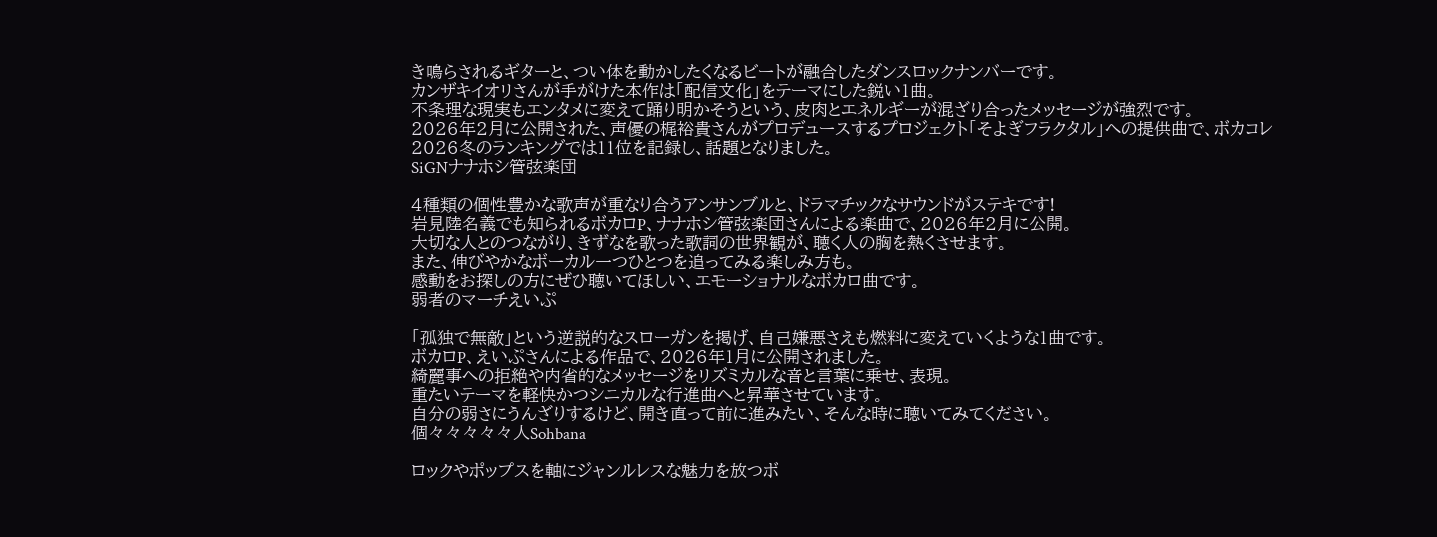き鳴らされるギターと、つい体を動かしたくなるビートが融合したダンスロックナンバーです。
カンザキイオリさんが手がけた本作は「配信文化」をテーマにした鋭い1曲。
不条理な現実もエンタメに変えて踊り明かそうという、皮肉とエネルギーが混ざり合ったメッセージが強烈です。
2026年2月に公開された、声優の梶裕貴さんがプロデュースするプロジェクト「そよぎフラクタル」への提供曲で、ボカコレ2026冬のランキングでは11位を記録し、話題となりました。
SiGNナナホシ管弦楽団

4種類の個性豊かな歌声が重なり合うアンサンブルと、ドラマチックなサウンドがステキです!
岩見陸名義でも知られるボカロP、ナナホシ管弦楽団さんによる楽曲で、2026年2月に公開。
大切な人とのつながり、きずなを歌った歌詞の世界観が、聴く人の胸を熱くさせます。
また、伸びやかなボーカル一つひとつを追ってみる楽しみ方も。
感動をお探しの方にぜひ聴いてほしい、エモーショナルなボカロ曲です。
弱者のマーチえいぷ

「孤独で無敵」という逆説的なスローガンを掲げ、自己嫌悪さえも燃料に変えていくような1曲です。
ボカロP、えいぷさんによる作品で、2026年1月に公開されました。
綺麗事への拒絶や内省的なメッセージをリズミカルな音と言葉に乗せ、表現。
重たいテーマを軽快かつシニカルな行進曲へと昇華させています。
自分の弱さにうんざりするけど、開き直って前に進みたい、そんな時に聴いてみてください。
個々々々々々人Sohbana

ロックやポップスを軸にジャンルレスな魅力を放つボ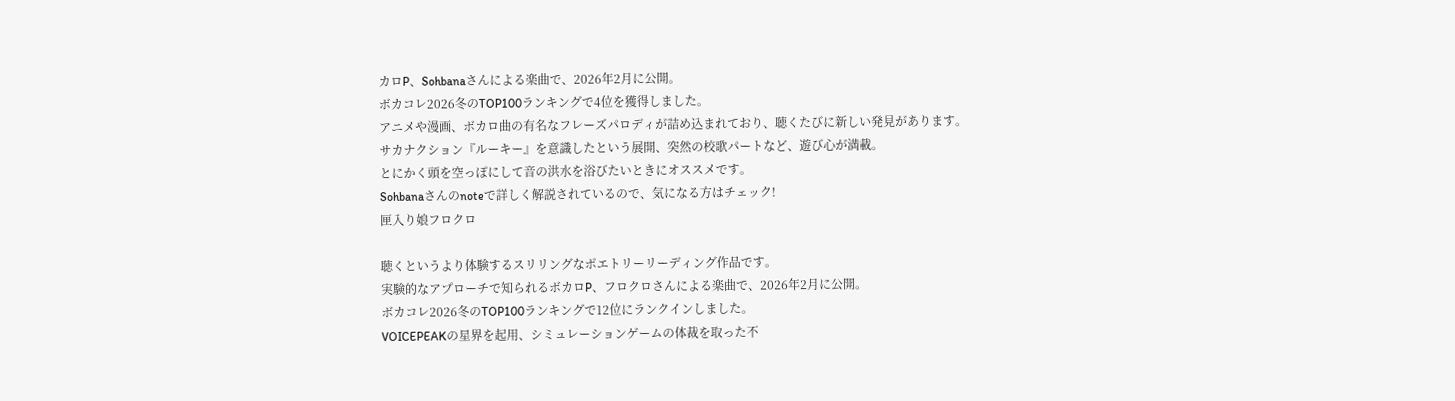カロP、Sohbanaさんによる楽曲で、2026年2月に公開。
ボカコレ2026冬のTOP100ランキングで4位を獲得しました。
アニメや漫画、ボカロ曲の有名なフレーズパロディが詰め込まれており、聴くたびに新しい発見があります。
サカナクション『ルーキー』を意識したという展開、突然の校歌パートなど、遊び心が満載。
とにかく頭を空っぽにして音の洪水を浴びたいときにオススメです。
Sohbanaさんのnoteで詳しく解説されているので、気になる方はチェック!
匣入り娘フロクロ

聴くというより体験するスリリングなポエトリーリーディング作品です。
実験的なアプローチで知られるボカロP、フロクロさんによる楽曲で、2026年2月に公開。
ボカコレ2026冬のTOP100ランキングで12位にランクインしました。
VOICEPEAKの星界を起用、シミュレーションゲームの体裁を取った不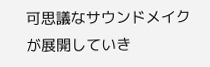可思議なサウンドメイクが展開していき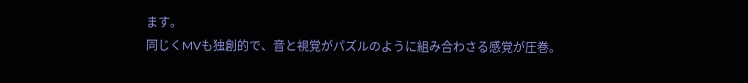ます。
同じくMVも独創的で、音と視覚がパズルのように組み合わさる感覚が圧巻。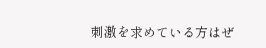刺激を求めている方はぜ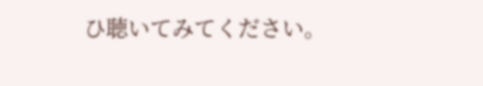ひ聴いてみてください。